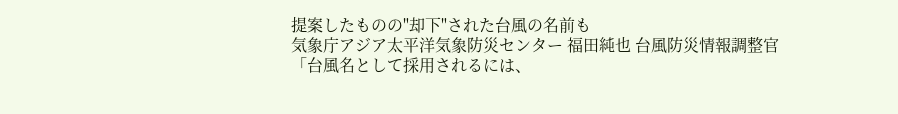提案したものの"却下"された台風の名前も
気象庁アジア太平洋気象防災センター 福田純也 台風防災情報調整官
「台風名として採用されるには、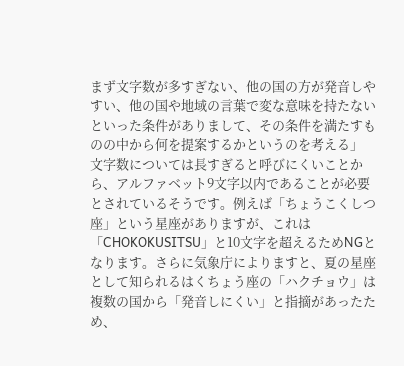まず文字数が多すぎない、他の国の方が発音しやすい、他の国や地域の言葉で変な意味を持たないといった条件がありまして、その条件を満たすものの中から何を提案するかというのを考える」
文字数については長すぎると呼びにくいことから、アルファベット9文字以内であることが必要とされているそうです。例えば「ちょうこくしつ座」という星座がありますが、これは「CHOKOKUSITSU」と10文字を超えるためNGとなります。さらに気象庁によりますと、夏の星座として知られるはくちょう座の「ハクチョウ」は複数の国から「発音しにくい」と指摘があったため、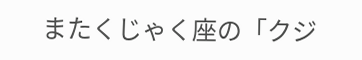またくじゃく座の「クジ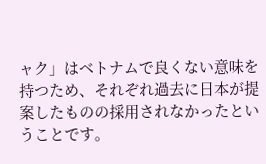ャク」はベトナムで良くない意味を持つため、それぞれ過去に日本が提案したものの採用されなかったということです。